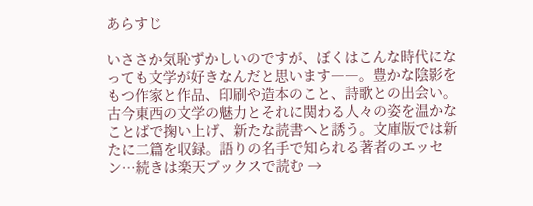あらすじ

いささか気恥ずかしいのですが、ぼくはこんな時代になっても文学が好きなんだと思います――。豊かな陰影をもつ作家と作品、印刷や造本のこと、詩歌との出会い。古今東西の文学の魅力とそれに関わる人々の姿を温かなことばで掬い上げ、新たな読書へと誘う。文庫版では新たに二篇を収録。語りの名手で知られる著者のエッセン…続きは楽天ブックスで読む →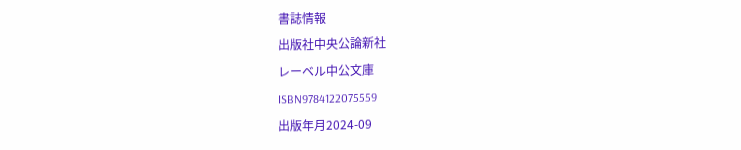書誌情報
出版社中央公論新社
レーベル中公文庫
ISBN9784122075559
出版年月2024-09